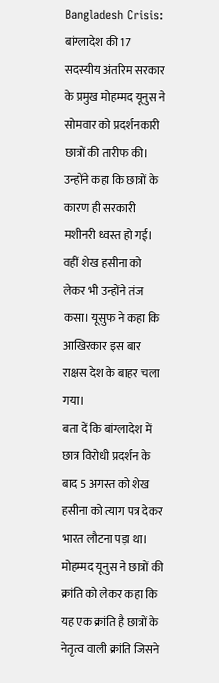Bangladesh Crisis: बांग्लादेश की 17 सदस्यीय अंतरिम सरकार के प्रमुख मोहम्मद यूनुस ने सोमवार को प्रदर्शनकारी छात्रों की तारीफ की। उन्होंने कहा कि छात्रों के कारण ही सरकारी मशीनरी ध्वस्त हो गई। वहीं शेख हसीना को लेकर भी उन्होंने तंज कसा। यूसुफ ने कहा कि आखिरकार इस बार राक्षस देश के बाहर चला गया।
बता दें कि बांग्लादेश में छात्र विरोधी प्रदर्शन के बाद 5 अगस्त को शेख हसीना को त्याग पत्र देकर भारत लौटना पड़ा था। मोहम्मद यूनुस ने छात्रों की क्रांति को लेकर कहा कि यह एक क्रांति है छात्रों के नेतृत्व वाली क्रांति जिसने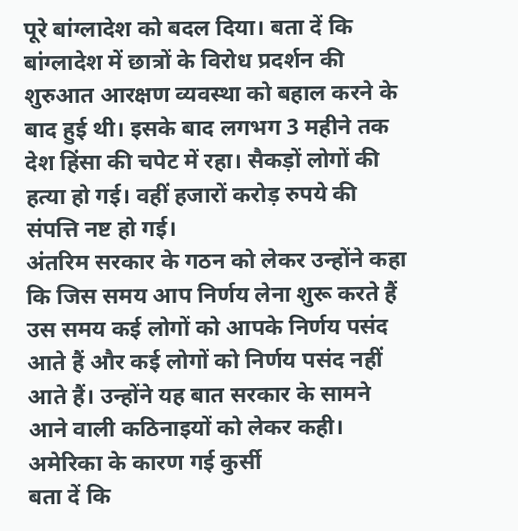पूरे बांग्लादेश को बदल दिया। बता दें कि बांग्लादेश में छात्रों के विरोध प्रदर्शन की शुरुआत आरक्षण व्यवस्था को बहाल करने के बाद हुई थी। इसके बाद लगभग 3 महीने तक देश हिंसा की चपेट में रहा। सैकड़ों लोगों की हत्या हो गई। वहीं हजारों करोड़ रुपये की संपत्ति नष्ट हो गई।
अंतरिम सरकार के गठन को लेकर उन्होंने कहा कि जिस समय आप निर्णय लेना शुरू करते हैं उस समय कई लोगों को आपके निर्णय पसंद आते हैं और कई लोगों को निर्णय पसंद नहीं आते हैं। उन्होंने यह बात सरकार के सामने आने वाली कठिनाइयों को लेकर कही।
अमेरिका के कारण गई कुर्सी
बता दें कि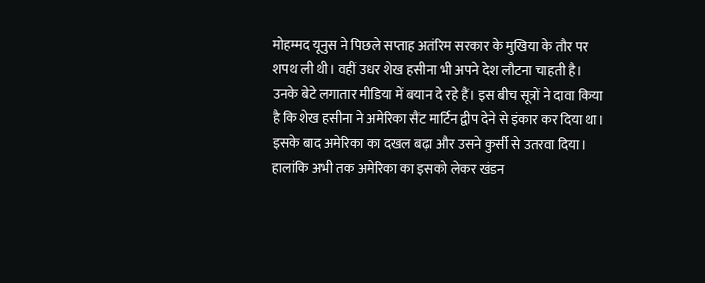मोहम्मद यूनुस ने पिछले सप्ताह अतंरिम सरकार के मुखिया के तौर पर शपथ ली थी। वहीं उधर शेख हसीना भी अपने देश लौटना चाहती है। उनके बेटे लगातार मीडिया में बयान दे रहे हैं। इस बीच सूत्रों ने दावा किया है कि शेख हसीना ने अमेरिका सैंट मार्टिन द्वीप देने से इंकार कर दिया था। इसके बाद अमेरिका का दखल बढ़ा और उसने कुर्सी से उतरवा दिया। हालांकि अभी तक अमेरिका का इसको लेकर खंडन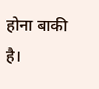होना बाकी है।